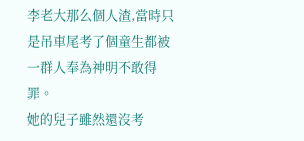李老大那么個人渣,當時只是吊車尾考了個童生都被一群人奉為神明不敢得罪。
她的兒子雖然還沒考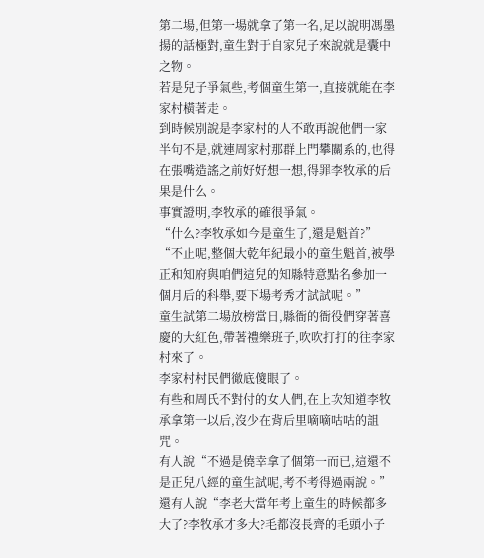第二場,但第一場就拿了第一名,足以說明馮墨揚的話極對,童生對于自家兒子來說就是囊中之物。
若是兒子爭氣些,考個童生第一,直接就能在李家村橫著走。
到時候別說是李家村的人不敢再說他們一家半句不是,就連周家村那群上門攀關系的,也得在張嘴造謠之前好好想一想,得罪李牧承的后果是什么。
事實證明,李牧承的確很爭氣。
“什么?李牧承如今是童生了,還是魁首?”
“不止呢,整個大乾年紀最小的童生魁首,被學正和知府與咱們這兒的知縣特意點名參加一個月后的科舉,要下場考秀才試試呢。”
童生試第二場放榜當日,縣衙的衙役們穿著喜慶的大紅色,帶著禮樂班子,吹吹打打的往李家村來了。
李家村村民們徹底傻眼了。
有些和周氏不對付的女人們,在上次知道李牧承拿第一以后,沒少在背后里嘀嘀咕咕的詛咒。
有人說“不過是僥幸拿了個第一而已,這還不是正兒八經的童生試呢,考不考得過兩說。”
還有人說“李老大當年考上童生的時候都多大了?李牧承才多大?毛都沒長齊的毛頭小子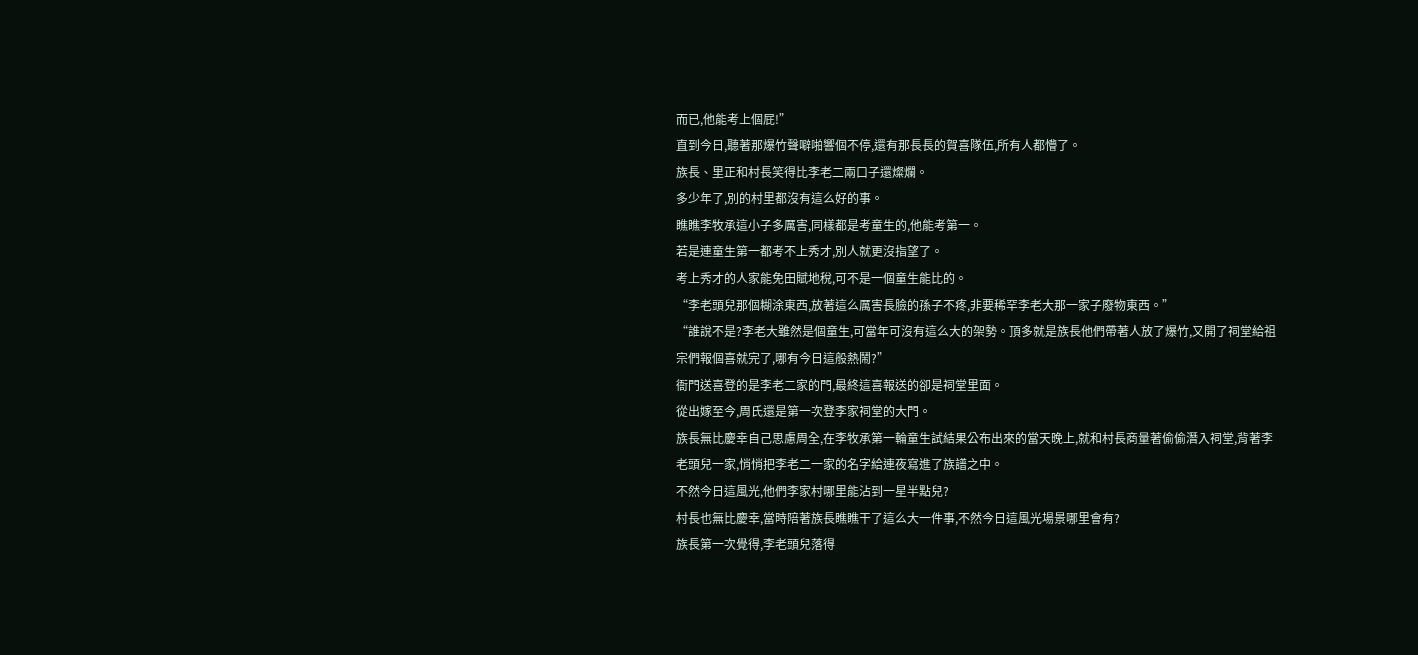而已,他能考上個屁!”
直到今日,聽著那爆竹聲噼啪響個不停,還有那長長的賀喜隊伍,所有人都懵了。
族長、里正和村長笑得比李老二兩口子還燦爛。
多少年了,別的村里都沒有這么好的事。
瞧瞧李牧承這小子多厲害,同樣都是考童生的,他能考第一。
若是連童生第一都考不上秀才,別人就更沒指望了。
考上秀才的人家能免田賦地稅,可不是一個童生能比的。
“李老頭兒那個糊涂東西,放著這么厲害長臉的孫子不疼,非要稀罕李老大那一家子廢物東西。”
“誰說不是?李老大雖然是個童生,可當年可沒有這么大的架勢。頂多就是族長他們帶著人放了爆竹,又開了祠堂給祖宗們報個喜就完了,哪有今日這般熱鬧?”
衙門送喜登的是李老二家的門,最終這喜報送的卻是祠堂里面。
從出嫁至今,周氏還是第一次登李家祠堂的大門。
族長無比慶幸自己思慮周全,在李牧承第一輪童生試結果公布出來的當天晚上,就和村長商量著偷偷潛入祠堂,背著李老頭兒一家,悄悄把李老二一家的名字給連夜寫進了族譜之中。
不然今日這風光,他們李家村哪里能沾到一星半點兒?
村長也無比慶幸,當時陪著族長瞧瞧干了這么大一件事,不然今日這風光場景哪里會有?
族長第一次覺得,李老頭兒落得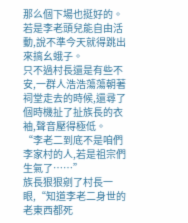那么個下場也挺好的。
若是李老頭兒能自由活動,說不準今天就得跳出來搞幺蛾子。
只不過村長還是有些不安,一群人浩浩蕩蕩朝著祠堂走去的時候,還尋了個時機扯了扯族長的衣袖,聲音壓得極低。
“李老二到底不是咱們李家村的人,若是祖宗們生氣了……”
族長狠狠剜了村長一眼,“知道李老二身世的老東西都死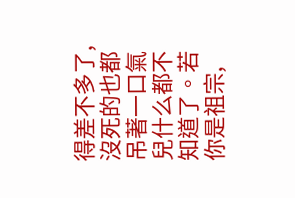得差不多了,沒死的也都吊著一口氣兒什么都不知道了。若你是祖宗,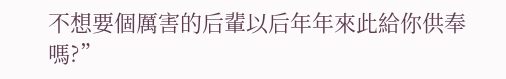不想要個厲害的后輩以后年年來此給你供奉嗎?”